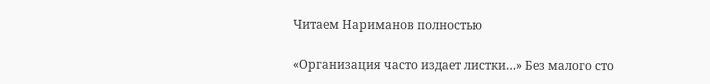Читаем Нариманов полностью

«Организация часто издает листки…» Без малого сто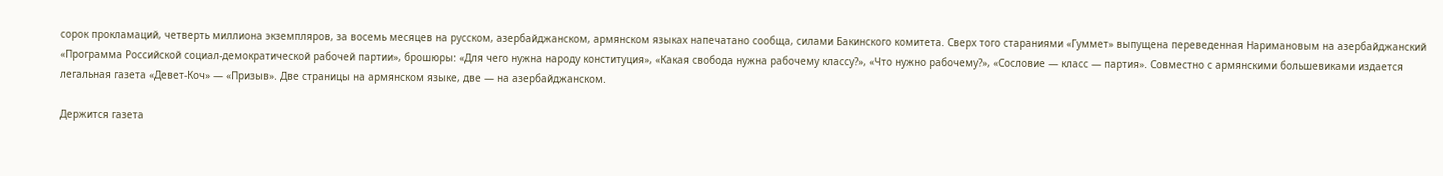сорок прокламаций, четверть миллиона экземпляров, за восемь месяцев на русском, азербайджанском, армянском языках напечатано сообща, силами Бакинского комитета. Сверх того стараниями «Гуммет» выпущена переведенная Наримановым на азербайджанский «Программа Российской социал-демократической рабочей партии», брошюры: «Для чего нужна народу конституция», «Какая свобода нужна рабочему классу?», «Что нужно рабочему?», «Сословие — класс — партия». Совместно с армянскими большевиками издается легальная газета «Девет-Коч» — «Призыв». Две страницы на армянском языке, две — на азербайджанском.

Держится газета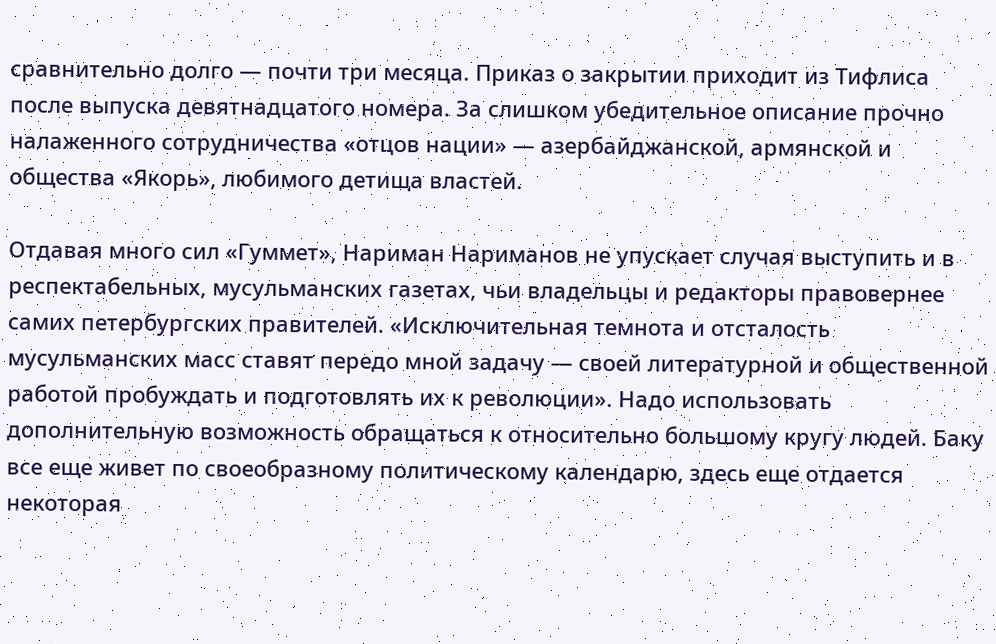сравнительно долго — почти три месяца. Приказ о закрытии приходит из Тифлиса после выпуска девятнадцатого номера. За слишком убедительное описание прочно налаженного сотрудничества «отцов нации» — азербайджанской, армянской и общества «Якорь», любимого детища властей.

Отдавая много сил «Гуммет», Нариман Нариманов не упускает случая выступить и в респектабельных, мусульманских газетах, чьи владельцы и редакторы правовернее самих петербургских правителей. «Исключительная темнота и отсталость мусульманских масс ставят передо мной задачу — своей литературной и общественной работой пробуждать и подготовлять их к революции». Надо использовать дополнительную возможность обращаться к относительно большому кругу людей. Баку все еще живет по своеобразному политическому календарю, здесь еще отдается некоторая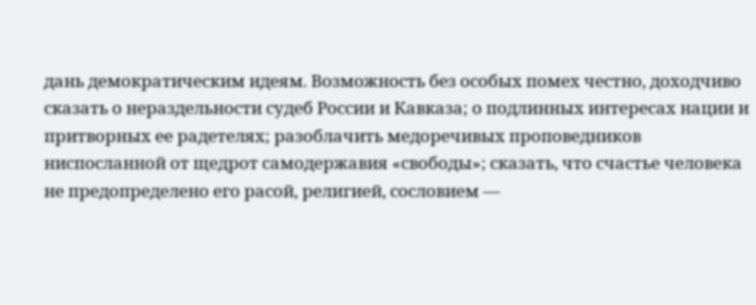дань демократическим идеям. Возможность без особых помех честно, доходчиво сказать о нераздельности судеб России и Кавказа; о подлинных интересах нации и притворных ее радетелях; разоблачить медоречивых проповедников ниспосланной от щедрот самодержавия «свободы»; сказать, что счастье человека не предопределено его расой, религией, сословием —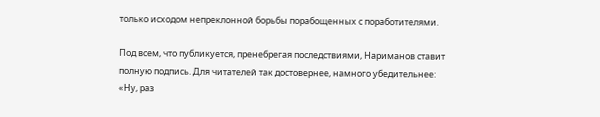только исходом непреклонной борьбы порабощенных с поработителями.

Под всем, что публикуется, пренебрегая последствиями, Нариманов ставит полную подпись. Для читателей так достовернее, намного убедительнее: «Ну, раз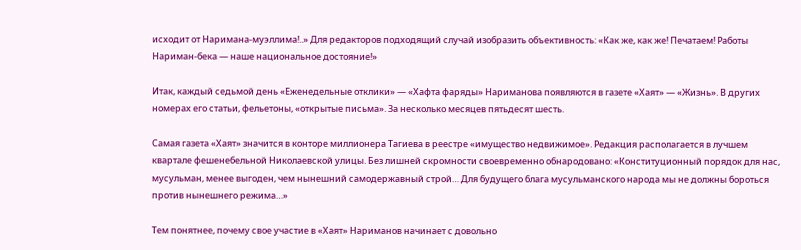исходит от Наримана-муэллима!..» Для редакторов подходящий случай изобразить объективность: «Как же, как же! Печатаем! Работы Нариман-бека — наше национальное достояние!»

Итак, каждый седьмой день «Еженедельные отклики» — «Хафта фаряды» Нариманова появляются в газете «Хаят» — «Жизнь». В других номерах его статьи, фельетоны, «открытые письма». За несколько месяцев пятьдесят шесть.

Самая газета «Хаят» значится в конторе миллионера Тагиева в реестре «имущество недвижимое». Редакция располагается в лучшем квартале фешенебельной Николаевской улицы. Без лишней скромности своевременно обнародовано: «Конституционный порядок для нас, мусульман, менее выгоден, чем нынешний самодержавный строй… Для будущего блага мусульманского народа мы не должны бороться против нынешнего режима…»

Тем понятнее, почему свое участие в «Хаят» Нариманов начинает с довольно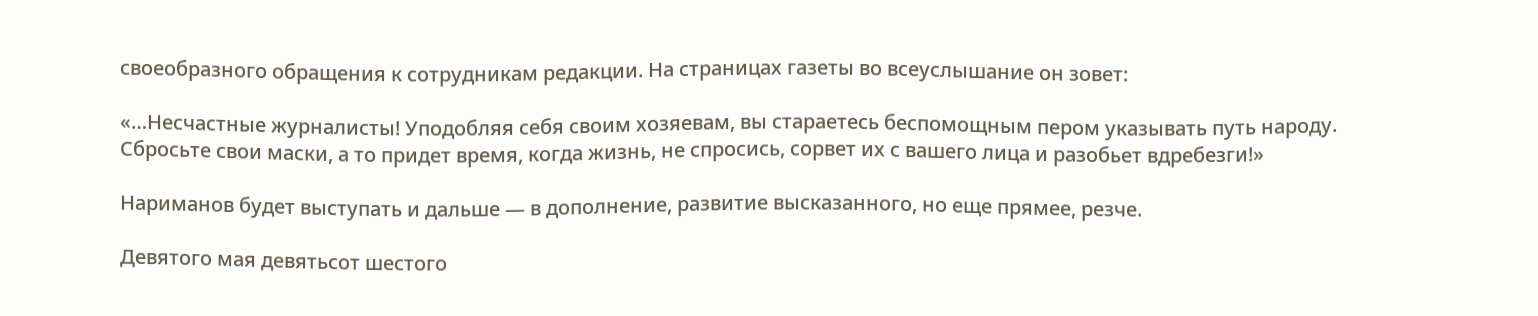своеобразного обращения к сотрудникам редакции. На страницах газеты во всеуслышание он зовет:

«…Несчастные журналисты! Уподобляя себя своим хозяевам, вы стараетесь беспомощным пером указывать путь народу. Сбросьте свои маски, а то придет время, когда жизнь, не спросись, сорвет их с вашего лица и разобьет вдребезги!»

Нариманов будет выступать и дальше — в дополнение, развитие высказанного, но еще прямее, резче.

Девятого мая девятьсот шестого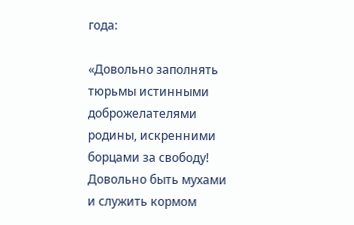года:

«Довольно заполнять тюрьмы истинными доброжелателями родины, искренними борцами за свободу! Довольно быть мухами и служить кормом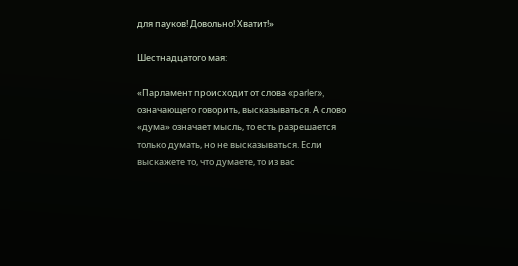для пауков! Довольно! Хватит!»

Шестнадцатого мая:

«Парламент происходит от слова «parler», означающего говорить, высказываться. А слово «дума» означает мысль, то есть разрешается только думать, но не высказываться. Если выскажете то, что думаете, то из вас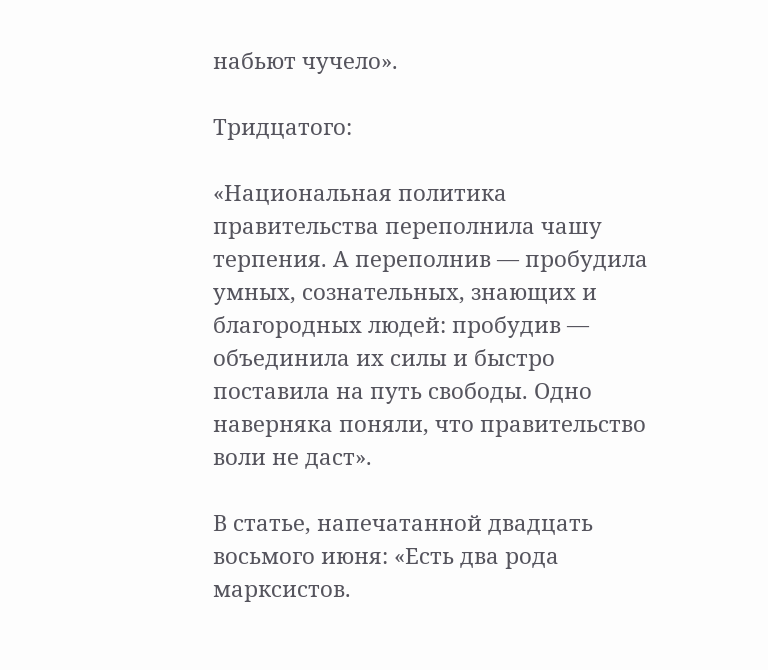набьют чучело».

Тридцатого:

«Национальная политика правительства переполнила чашу терпения. А переполнив — пробудила умных, сознательных, знающих и благородных людей: пробудив — объединила их силы и быстро поставила на путь свободы. Одно наверняка поняли, что правительство воли не даст».

В статье, напечатанной двадцать восьмого июня: «Есть два рода марксистов.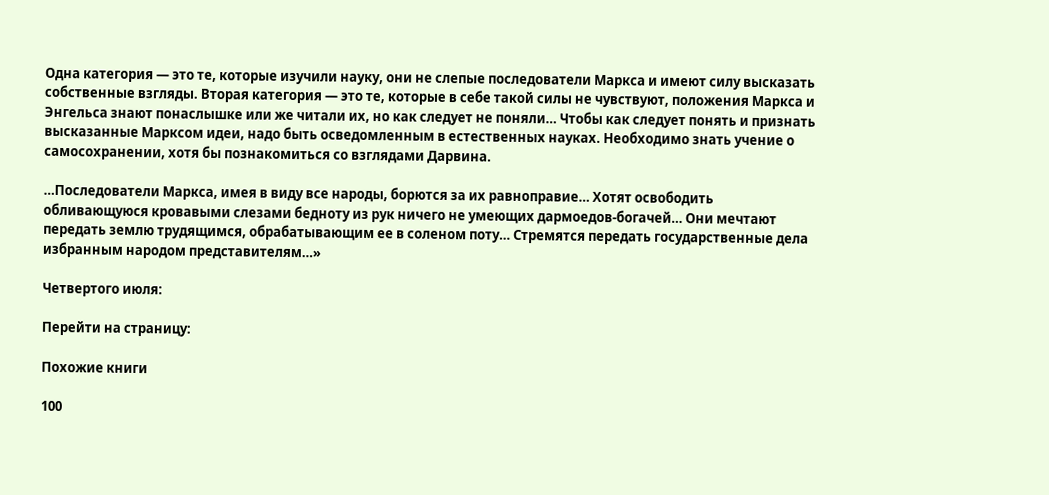Одна категория — это те, которые изучили науку, они не слепые последователи Маркса и имеют силу высказать собственные взгляды. Вторая категория — это те, которые в себе такой силы не чувствуют, положения Маркса и Энгельса знают понаслышке или же читали их, но как следует не поняли… Чтобы как следует понять и признать высказанные Марксом идеи, надо быть осведомленным в естественных науках. Необходимо знать учение о самосохранении, хотя бы познакомиться со взглядами Дарвина.

…Последователи Маркса, имея в виду все народы, борются за их равноправие… Хотят освободить обливающуюся кровавыми слезами бедноту из рук ничего не умеющих дармоедов-богачей… Они мечтают передать землю трудящимся, обрабатывающим ее в соленом поту… Стремятся передать государственные дела избранным народом представителям…»

Четвертого июля:

Перейти на страницу:

Похожие книги

100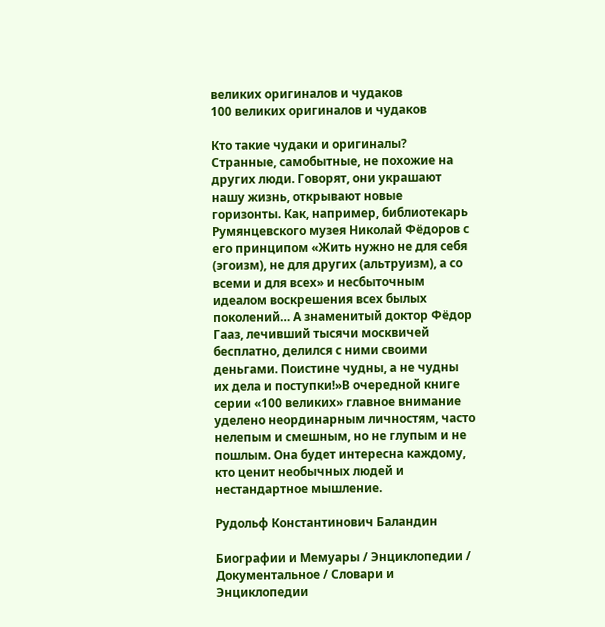великих оригиналов и чудаков
100 великих оригиналов и чудаков

Кто такие чудаки и оригиналы? Странные, самобытные, не похожие на других люди. Говорят, они украшают нашу жизнь, открывают новые горизонты. Как, например, библиотекарь Румянцевского музея Николай Фёдоров с его принципом «Жить нужно не для себя (эгоизм), не для других (альтруизм), а со всеми и для всех» и несбыточным идеалом воскрешения всех былых поколений… А знаменитый доктор Фёдор Гааз, лечивший тысячи москвичей бесплатно, делился с ними своими деньгами. Поистине чудны, а не чудны их дела и поступки!»В очередной книге серии «100 великих» главное внимание уделено неординарным личностям, часто нелепым и смешным, но не глупым и не пошлым. Она будет интересна каждому, кто ценит необычных людей и нестандартное мышление.

Рудольф Константинович Баландин

Биографии и Мемуары / Энциклопедии / Документальное / Словари и Энциклопедии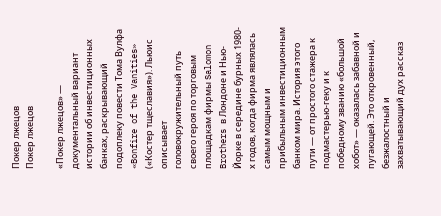Покер лжецов
Покер лжецов

«Покер лжецов» — документальный вариант истории об инвестиционных банках, раскрывающий подоплеку повести Тома Вулфа «Bonfire of the Vanities» («Костер тщеславия»). Льюис описывает головокружительный путь своего героя по торговым площадкам фирмы Salomon Brothers в Лондоне и Нью-Йорке в середине бурных 1980-х годов, когда фирма являлась самым мощным и прибыльным инвестиционным банком мира. История этого пути — от простого стажера к подмастерью-геку и к победному званию «большой хобот» — оказалась забавной и пугающей. Это откровенный, безжалостный и захватывающий дух рассказ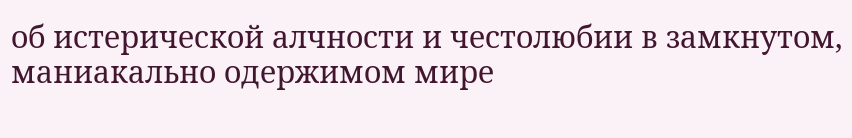об истерической алчности и честолюбии в замкнутом, маниакально одержимом мире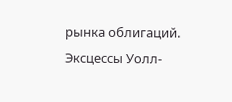рынка облигаций. Эксцессы Уолл-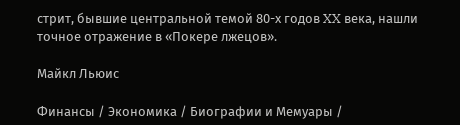стрит, бывшие центральной темой 80-х годов XX века, нашли точное отражение в «Покере лжецов».

Майкл Льюис

Финансы / Экономика / Биографии и Мемуары /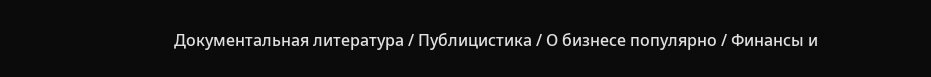Документальная литература / Публицистика / О бизнесе популярно / Финансы и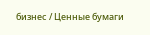бизнес / Ценные бумаги